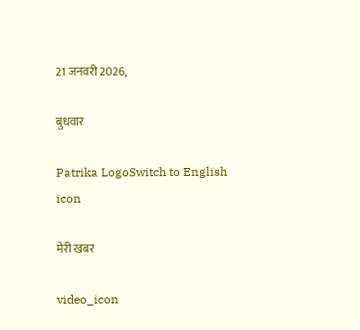21 जनवरी 2026,

बुधवार

Patrika LogoSwitch to English
icon

मेरी खबर

video_icon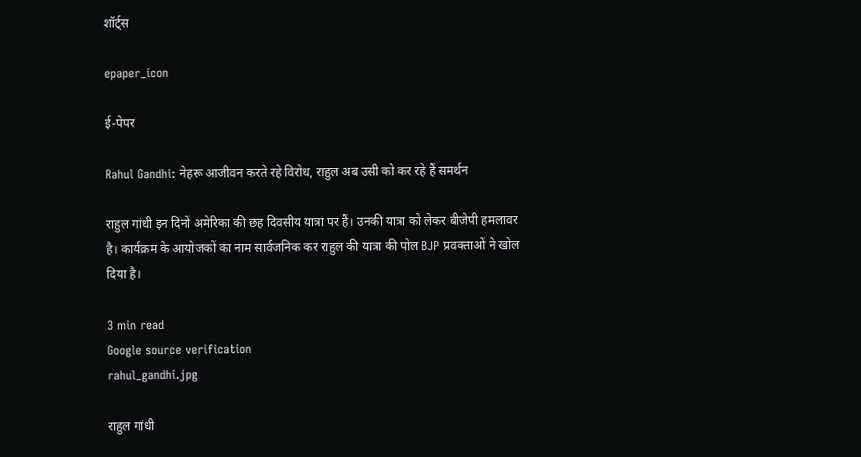शॉर्ट्स

epaper_icon

ई-पेपर

Rahul Gandhi: नेहरू आजीवन करते रहे विरोध, राहुल अब उसी को कर रहे हैं समर्थन

राहुल गांधी इन दिनों अमेरिका की छह दिवसीय यात्रा पर हैं। उनकी यात्रा को लेकर बीजेपी हमलावर है। कार्यक्रम के आयोजकों का नाम सार्वजनिक कर राहुल की यात्रा की पोल BJP प्रवक्ताओं ने खोल दिया है।

3 min read
Google source verification
rahul_gandhi.jpg

राहुल गांधी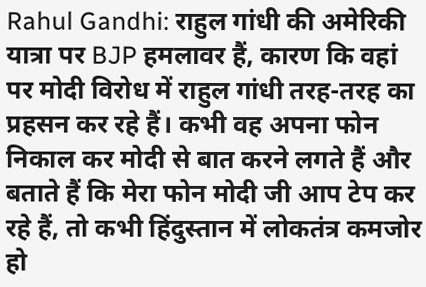Rahul Gandhi: राहुल गांधी की अमेरिकी यात्रा पर BJP हमलावर हैं, कारण कि वहां पर मोदी विरोध में राहुल गांधी तरह-तरह का प्रहसन कर रहे हैं। कभी वह अपना फोन निकाल कर मोदी से बात करने लगते हैं और बताते हैं कि मेरा फोन मोदी जी आप टेप कर रहे हैं, तो कभी हिंदुस्तान में लोकतंत्र कमजोर हो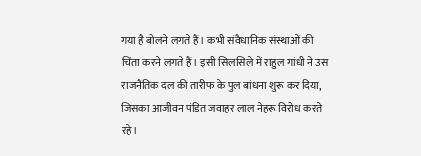गया है बोलने लगते हैं। कभी संवैधानिक संस्थाओं की चिंता करने लगते हैं। इसी सिलसिले में राहुल गांधी ने उस राजनैतिक दल की तारीफ के पुल बांधना शुरू कर दिया, जिसका आजीवन पंडित जवाहर लाल नेहरू विरोध करते रहे।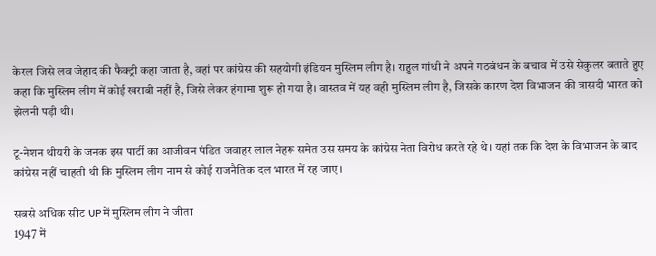केरल जिसे लव जेहाद की फैक्ट्री कहा जाता है, वहां पर कांग्रेस की सहयोगी इंडियन मुस्लिम लीग है। राहुल गांधी ने अपने गठबंधन के बचाव में उसे सेकुलर बताते हुए कहा कि मुस्लिम लीग में कोई खराबी नहीं है, जिसे लेकर हंगामा शुरू हो गया है। वास्तव में यह वही मुस्लिम लीग है, जिसके कारण देश विभाजन की त्रासदी भारत को झेलनी पड़ी थी।

टू-नेशन थीयरी के जनक इस पार्टी का आजीवन पंडित जवाहर लाल नेहरू समेत उस समय के कांग्रेस नेता विरोध करते रहे थे। यहां तक कि देश के विभाजन के बाद कांग्रेस नहीं चाहती थी कि मुस्लिम लीग नाम से कोई राजनैतिक दल भारत में रह जाए।

सबसे अधिक सीट UP में मुस्लिम लीग ने जीता
1947 में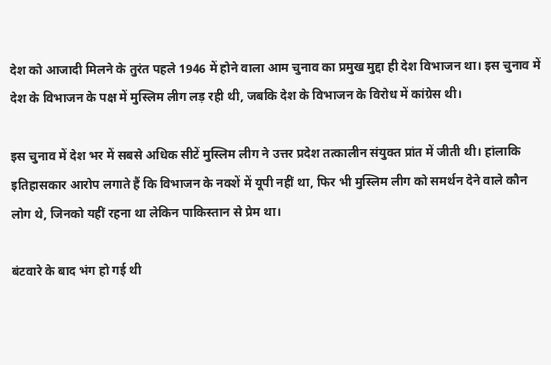देश को आजादी मिलने के तुरंत पहले 1946 में होने वाला आम चुनाव का प्रमुख मुद्दा ही देश विभाजन था। इस चुनाव में देश के विभाजन के पक्ष में मुस्लिम लीग लड़ रही थी, जबकि देश के विभाजन के विरोध में कांग्रेस थी।

इस चुनाव में देश भर में सबसे अधिक सीटें मुस्लिम लीग ने उत्तर प्रदेश तत्कालीन संयुक्त प्रांत में जीती थी। हांलाकि इतिहासकार आरोप लगाते हैं कि विभाजन के नक्शें में यूपी नहीं था, फिर भी मुस्लिम लीग को समर्थन देने वाले कौन लोग थे, जिनको यहीं रहना था लेकिन पाकिस्तान से प्रेम था।

बंटवारे के बाद भंग हो गई थी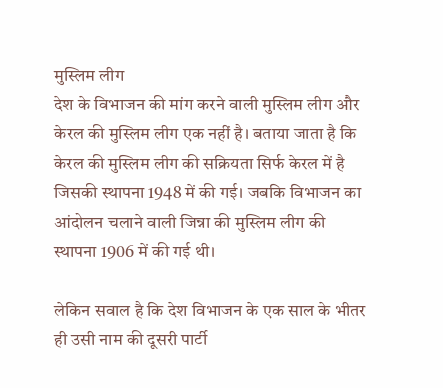मुस्लिम लीग
देश के विभाजन की मांग करने वाली मुस्लिम लीग और केरल की मुस्लिम लीग एक नहीं है। बताया जाता है कि केरल की मुस्लिम लीग की सक्रियता सिर्फ केरल में है जिसकी स्थापना 1948 में की गई। जबकि विभाजन का आंदोलन चलाने वाली जिन्ना की मुस्लिम लीग की स्थापना 1906 में की गई थी।

लेकिन सवाल है कि देश विभाजन के एक साल के भीतर ही उसी नाम की दूसरी पार्टी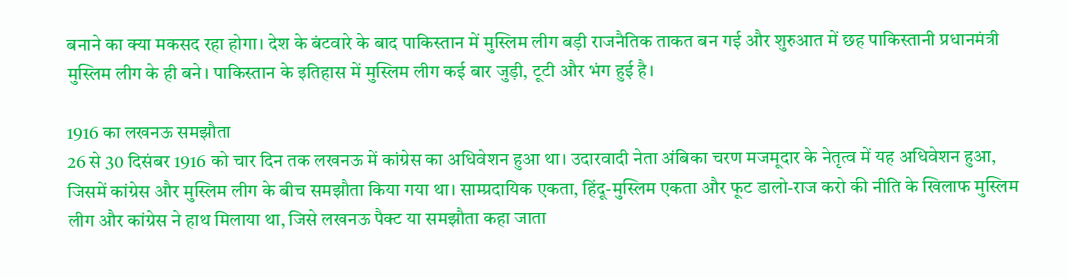बनाने का क्या मकसद रहा होगा। देश के बंटवारे के बाद पाकिस्तान में मुस्लिम लीग बड़ी राजनैतिक ताकत बन गई और शुरुआत में छह पाकिस्तानी प्रधानमंत्री मुस्लिम लीग के ही बने। पाकिस्तान के इतिहास में मुस्लिम लीग कई बार जुड़ी, टूटी और भंग हुई है।

1916 का लखनऊ समझौता
26 से 30 दिसंबर 1916 को चार दिन तक लखनऊ में कांग्रेस का अधिवेशन हुआ था। उदारवादी नेता अंबिका चरण मजमूदार के नेतृत्व में यह अधिवेशन हुआ, जिसमें कांग्रेस और मुस्लिम लीग के बीच समझौता किया गया था। साम्प्रदायिक एकता, हिंदू-मुस्लिम एकता और फूट डालो-राज करो की नीति के खिलाफ मुस्लिम लीग और कांग्रेस ने हाथ मिलाया था, जिसे लखनऊ पैक्ट या समझौता कहा जाता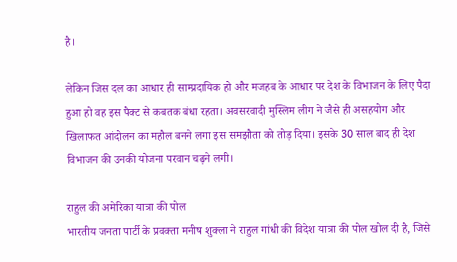है।

लेकिन जिस दल का आधार ही साम्प्रदायिक हो और मजहब के आधार पर देश के विभाजन के लिए पैदा हुआ हो वह इस पैक्ट से कबतक बंधा रहता। अवसरवादी मुस्लिम लीग ने जैसे ही असहयोग और खिलाफत आंदोलन का महौल बनने लगा इस समझौता को तोड़ दिया। इसके 30 साल बाद ही देश विभाजन की उनकी योजना परवान चढ़ने लगी।

राहुल की अमेरिका यात्रा की पोल
भारतीय जनता पार्टी के प्रवक्ता मनीष शुक्ला ने राहुल गांधी की विदेश यात्रा की पोल खोल दी है, जिसे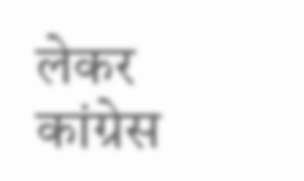लेकर कांग्रेस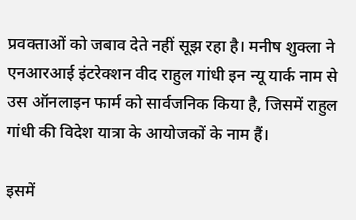प्रवक्ताओं को जबाव देते नहीं सूझ रहा है। मनीष शुक्ला ने एनआरआई इंटरेक्शन वीद राहुल गांधी इन न्यू यार्क नाम से उस ऑनलाइन फार्म को सार्वजनिक किया है, जिसमें राहुल गांधी की विदेश यात्रा के आयोजकों के नाम हैं।

इसमें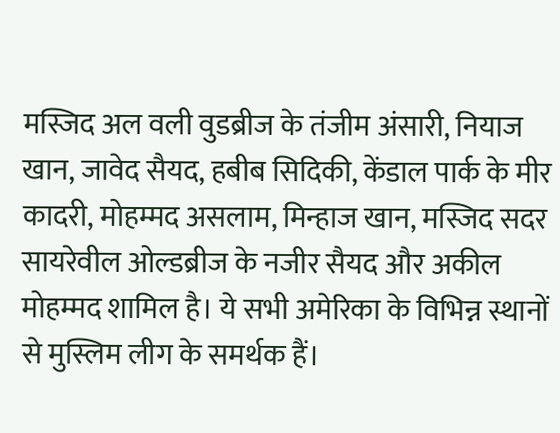मस्जिद अल वली वुडब्रीज के तंजीम अंसारी, नियाज खान, जावेद सैयद, हबीब सिदिकी, केंडाल पार्क के मीर कादरी, मोहम्मद असलाम, मिन्हाज खान, मस्जिद सदर सायरेवील ओल्डब्रीज के नजीर सैयद और अकील मोहम्मद शामिल है। ये सभी अमेरिका के विभिन्न स्थानों से मुस्लिम लीग के समर्थक हैं।